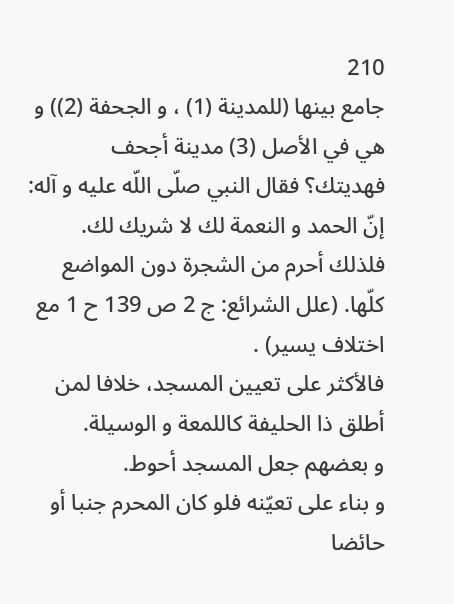210
جامع بينها (للمدينة (1) ، و الجحفة (2)) و هي في الأصل (3) مدينة أجحف
فهديتك؟ فقال النبي صلّى اللّه عليه و آله: إنّ الحمد و النعمة لك لا شريك لك. فلذلك أحرم من الشجرة دون المواضع كلّها. (علل الشرائع: ج 2 ص 139 ح 1 مع اختلاف يسير) .
فالأكثر على تعيين المسجد، خلافا لمن أطلق ذا الحليفة كاللمعة و الوسيلة.
و بعضهم جعل المسجد أحوط.
و بناء على تعيّنه فلو كان المحرم جنبا أو حائضا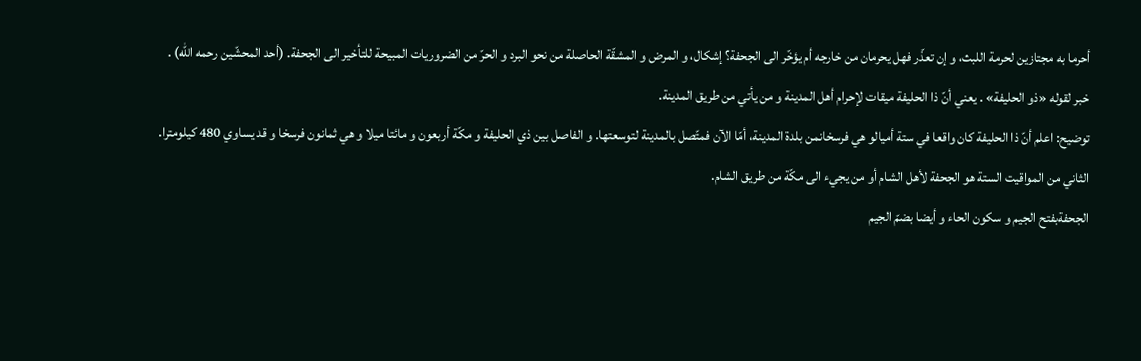أحرما به مجتازين لحرمة اللبث، و إن تعذّر فهل يحرمان من خارجه أم يؤخّر الى الجحفة؟ إشكال، و المرض و المشقّة الحاصلة من نحو البرد و الحرّ من الضروريات المبيحة للتأخير الى الجحفة. (أحد المحشّين رحمه اللّه) .
خبر لقوله «ذو الحليفة» . يعني أنّ ذا الحليفة ميقات لإحرام أهل المدينة و من يأتي من طريق المدينة.
توضيح: اعلم أنّ ذا الحليفة كان واقعا في ستة أميالو هي فرسخانمن بلدة المدينة، أمّا الآن فمتّصل بالمدينة لتوسعتها. و الفاصل بين ذي الحليفة و مكّة أربعون و مائتا ميلا و هي ثمانون فرسخا و قد يساوي 480 كيلومترا.
الثاني من المواقيت الستة هو الجحفة لأهل الشام أو من يجيء الى مكّة من طريق الشام.
الجحفةبفتح الجيم و سكون الحاء و أيضا بضمّ الجيم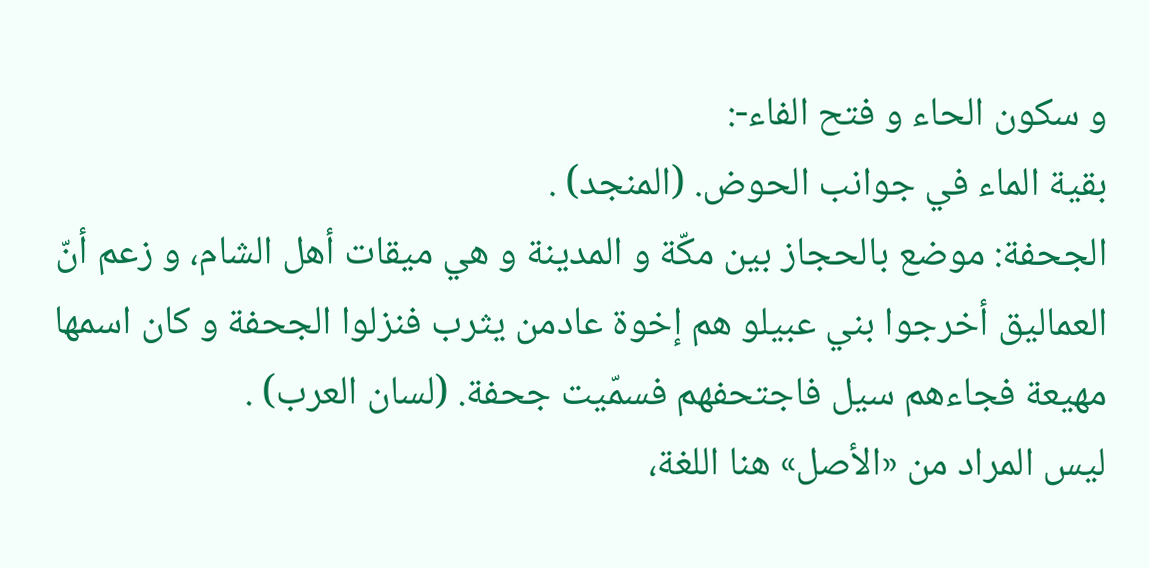و سكون الحاء و فتح الفاء-:
بقية الماء في جوانب الحوض. (المنجد) .
الجحفة: موضع بالحجاز بين مكّة و المدينة و هي ميقات أهل الشام، و زعم أنّ العماليق أخرجوا بني عبيلو هم إخوة عادمن يثرب فنزلوا الجحفة و كان اسمها مهيعة فجاءهم سيل فاجتحفهم فسمّيت جحفة. (لسان العرب) .
ليس المراد من «الأصل» هنا اللغة،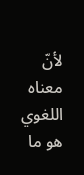لأنّ معناه اللغوي هو ما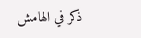ذكر في الهامش